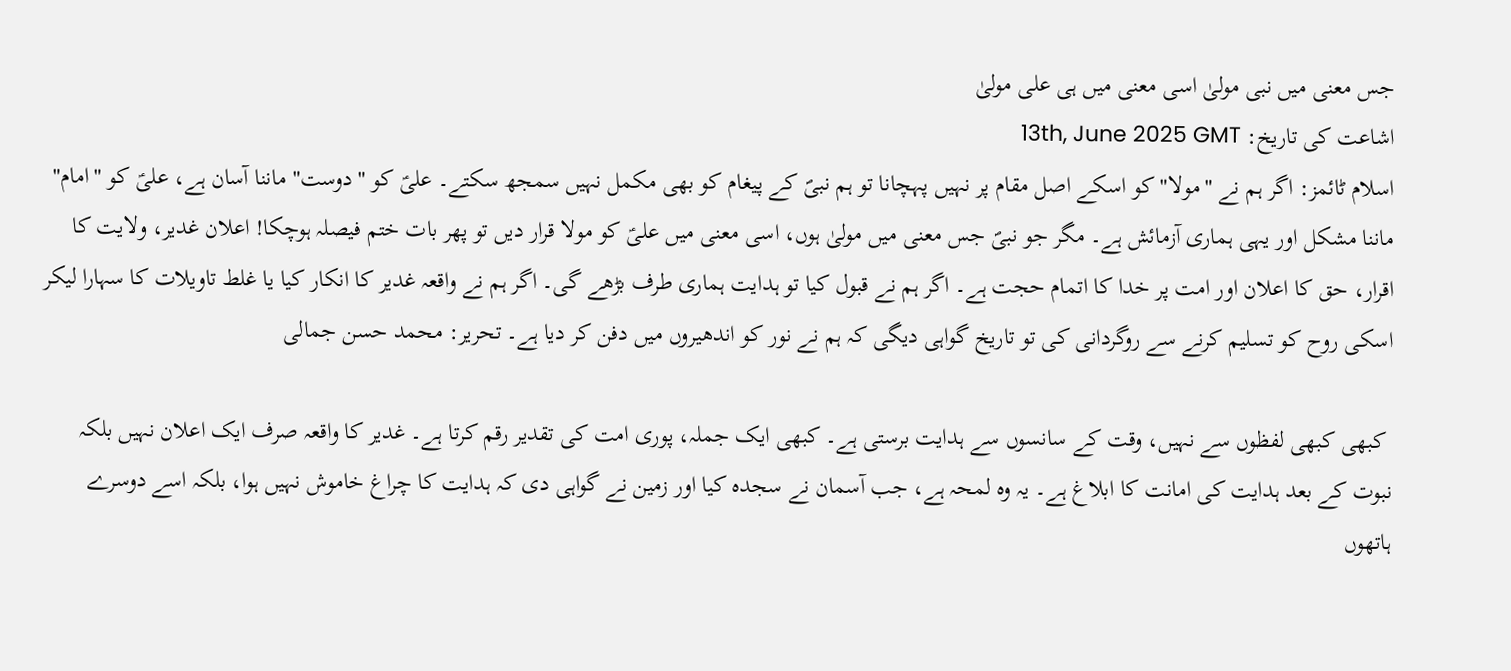جس معنی میں نبی مولیٰ اسی معنی میں ہی علی مولیٰ
اشاعت کی تاریخ: 13th, June 2025 GMT
اسلام ٹائمز: اگر ہم نے "مولا" کو اسکے اصل مقام پر نہیں پہچانا تو ہم نبیؐ کے پیغام کو بھی مکمل نہیں سمجھ سکتے۔ علیؑ کو "دوست" ماننا آسان ہے، علیؑ کو "امام" ماننا مشکل اور یہی ہماری آزمائش ہے۔ مگر جو نبیؐ جس معنی میں مولیٰ ہوں، اسی معنی میں علیؑ کو مولا قرار دیں تو پھر بات ختم فیصلہ ہوچکا! اعلان غدیر، ولایت کا اقرار، حق کا اعلان اور امت پر خدا کا اتمام حجت ہے۔ اگر ہم نے قبول کیا تو ہدایت ہماری طرف بڑھے گی۔ اگر ہم نے واقعہ غدیر کا انکار کیا یا غلط تاویلات کا سہارا لیکر اسکی روح کو تسلیم کرنے سے روگردانی کی تو تاریخ گواہی دیگی کہ ہم نے نور کو اندھیروں میں دفن کر دیا ہے۔ تحریر: محمد حسن جمالی

 کبھی کبھی لفظوں سے نہیں، وقت کے سانسوں سے ہدایت برستی ہے۔ کبھی ایک جملہ، پوری امت کی تقدیر رقم کرتا ہے۔ غدیر کا واقعہ صرف ایک اعلان نہیں بلکہ نبوت کے بعد ہدایت کی امانت کا ابلاغ ہے۔ یہ وہ لمحہ ہے، جب آسمان نے سجدہ کیا اور زمین نے گواہی دی کہ ہدایت کا چراغ خاموش نہیں ہوا، بلکہ اسے دوسرے ہاتھوں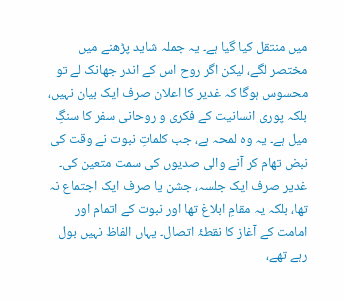میں منتقل کیا گیا ہے۔ یہ جملہ شاید پڑھنے میں مختصر لگے، لیکن اگر روح اس کے اندر جھانک لے تو محسوس ہوگا کہ غدیر کا اعلان صرف ایک بیان نہیں، بلکہ پوری انسانیت کے فکری و روحانی سفر کا سنگِ میل ہے۔ یہ وہ لمحہ ہے، جب کلماتِ نبوت نے وقت کی نبض تھام کر آنے والی صدیوں کی سمت متعین کی۔ غدیر صرف ایک جلسہ، جشن یا صرف ایک اجتماع نہ تھا، بلکہ یہ مقامِ ابلاغ تھا اور نبوت کے اتمام اور امامت کے آغاز کا نقطۂ اتصال۔ یہاں الفاظ نہیں بول رہے تھے،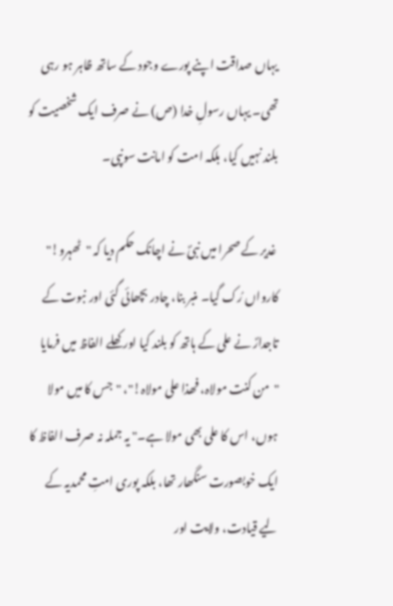یہاں صداقت اپنے پورے وجود کے ساتھ ظاہر ہو رہی تھی۔ یہاں رسولِ خدا (ص) نے صرف ایک شخصیت کو بلند نہیں کیا، بلکہ امت کو امانت سونپی۔

 غدیر کے صحرا میں نبیؐ نے اچانک حکم دیا کہ "ٹھہرو!" کارواں رُک گیا۔ منبر بنا، چادر بچھائی گئی اور نبوت کے تاجدارؐ نے علی کے ہاتھ کو بلند کیا اور کھلے الفاظ میں فرمایا "من کنت مولاہ، فھذا علی مولاہ!"، "جس کا میں مولا ہوں، اس کا علی بھی مولا ہے۔" یہ جملہ نہ صرف الفاظ کا ایک خوبصورت سنگھار تھا، بلکہ پوری امتِ محمدیہ کے لیے قیادت، ولایت اور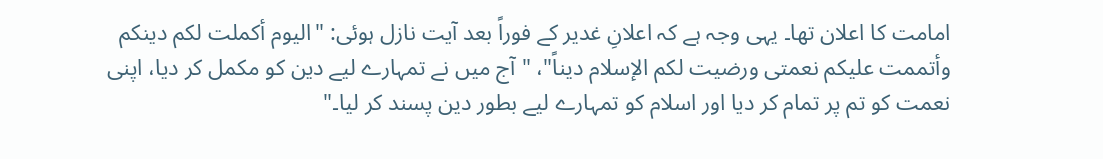امامت کا اعلان تھا۔ یہی وجہ ہے کہ اعلانِ غدیر کے فوراً بعد آیت نازل ہوئی: "الیوم أكملت لکم دینکم وأتممت علیکم نعمتی ورضیت لکم الإسلام دیناً"، "آج میں نے تمہارے لیے دین کو مکمل کر دیا، اپنی نعمت کو تم پر تمام کر دیا اور اسلام کو تمہارے لیے بطور دین پسند کر لیا۔"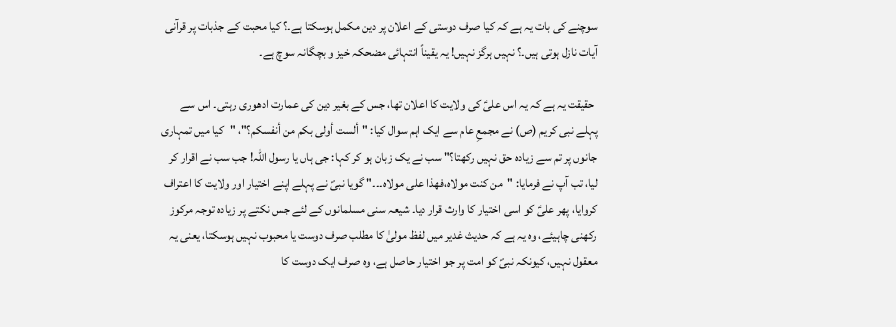سوچنے کی بات یہ ہے کہ کیا صرف دوستی کے اعلان پر دین مکمل ہوسکتا ہے۔؟ کیا محبت کے جذبات پر قرآنی آیات نازل ہوتی ہیں۔؟ نہیں ہرگز نہیں! یہ یقیناً انتہائی مضحکہ خیز و بچگانہ سوچ ہے۔

 حقیقت یہ ہے کہ یہ اس علیؑ کی ولایت کا اعلان تھا، جس کے بغیر دین کی عمارت ادھوری رہتی۔ اس سے پہلے نبی کریم (ص) نے مجمعِ عام سے ایک اہم سوال کیا: "ألست أولى بكم من أنفسكم؟"، "کیا میں تمہاری جانوں پر تم سے زیادہ حق نہیں رکھتا؟" سب نے یک زبان ہو کر کہا: جی ہاں یا رسول اللہ! جب سب نے اقرار کر لیا، تب آپ نے فرمایا: "من کنت مولاہ،فھذا علی مولاہ۔۔۔" گویا نبیؐ نے پہلے اپنے اختیار اور ولایت کا اعتراف کروایا، پھر علیؑ کو اسی اختیار کا وارث قرار دیا۔ شیعہ سنی مسلمانوں کے لئے جس نکتے پر زیادہ توجہ مرکوز رکھنی چاہیئے، وہ یہ ہے کہ حدیث غدیر میں لفظ مولیٰ کا مطلب صرف دوست یا محبوب نہیں ہوسکتا، یعنی یہ معقول نہیں، کیونکہ نبیؐ کو امت پر جو اختیار حاصل ہے، وہ صرف ایک دوست کا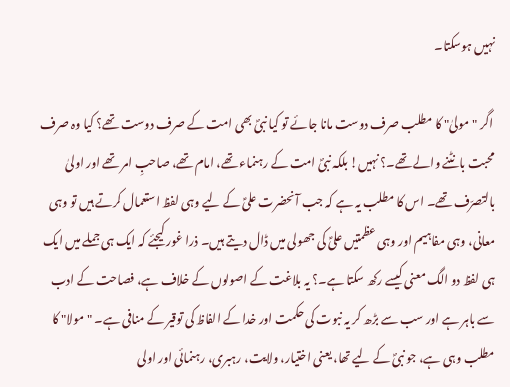نہیں ہوسکتا۔

 اگر "مولیٰ" کا مطلب صرف دوست مانا جائے تو کیا نبیؐ بھی امت کے صرف دوست تھے؟ کیا وہ صرف محبت بانٹنے والے تھے۔؟ نہیں! بلکہ نبیؐ امت کے رہنماء تھے، امام تھے، صاحبِ امر تھے اور اولیٰ بالتصرّف تھے۔ اس کا مطلب یہ ہے کہ جب آنحضرت علیؑ کے لیے وہی لفظ استعمال کرتے ہیں تو وہی معانی، وہی مفاہیم اور وہی عظمتیں علیؑ کی جھولی میں ڈال دیتے ہیں۔ ذرا غور کیجئے کہ ایک ہی جملے میں ایک ہی لفظ دو الگ معنی کیسے رکھ سکتا ہے۔؟ یہ بلاغت کے اصولوں کے خلاف ہے، فصاحت کے ادب سے باہر ہے اور سب سے بڑھ کر یہ نبوت کی حکمت اور خدا کے الفاظ کی توقیر کے منافی ہے۔ "مولا" کا مطلب وہی ہے، جو نبیؐ کے لیے تھا، یعنی اختیار، ولایت، رہبری، رہنمائی اور اولی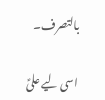بالتصرف۔

 اسی لیے علیؑ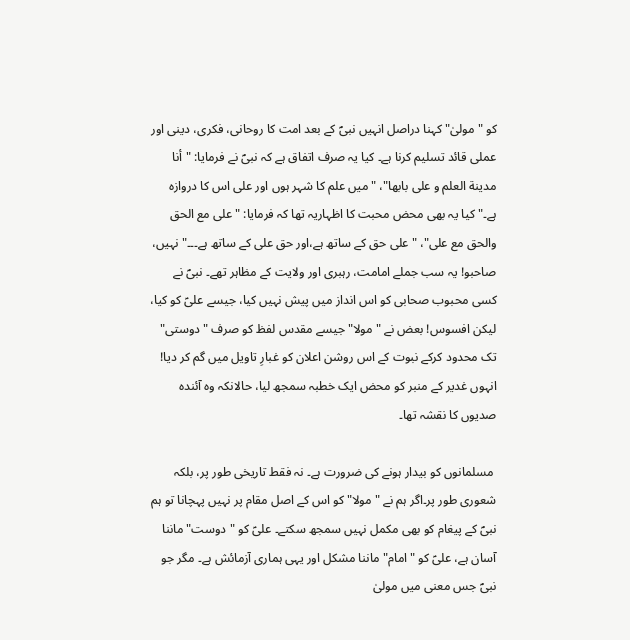کو "مولیٰ" کہنا دراصل انہیں نبیؐ کے بعد امت کا روحانی، فکری، دینی اور عملی قائد تسلیم کرنا ہے۔ کیا یہ صرف اتفاق ہے کہ نبیؐ نے فرمایا: "أنا مدینة العلم و علی بابها"، "میں علم کا شہر ہوں اور علی اس کا دروازہ ہے۔" کیا یہ بھی محض محبت کا اظہاریہ تھا کہ فرمایا: "علی مع الحق والحق مع علی"، "علی حق کے ساتھ ہے،اور حق علی کے ساتھ ہے۔۔۔" نہیں، صاحبو! یہ سب جملے امامت، رہبری اور ولایت کے مظاہر تھے۔ نبیؐ نے کسی محبوب صحابی کو اس انداز میں پیش نہیں کیا، جیسے علیؑ کو کیا، لیکن افسوس! بعض نے "مولا" جیسے مقدس لفظ کو صرف "دوستی" تک محدود کرکے نبوت کے اس روشن اعلان کو غبارِ تاویل میں گم کر دیا! انہوں غدیر کے منبر کو محض ایک خطبہ سمجھ لیا، حالانکہ وہ آئندہ صدیوں کا نقشہ تھا۔

 مسلمانوں کو بیدار ہونے کی ضرورت ہے۔ نہ فقط تاریخی طور پر، بلکہ شعوری طور پر۔اگر ہم نے "مولا" کو اس کے اصل مقام پر نہیں پہچانا تو ہم نبیؐ کے پیغام کو بھی مکمل نہیں سمجھ سکتے۔ علیؑ کو "دوست" ماننا آسان ہے، علیؑ کو "امام" ماننا مشکل اور یہی ہماری آزمائش ہے۔ مگر جو نبیؐ جس معنی میں مولیٰ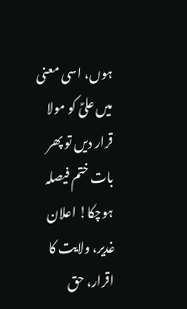ہوں، اسی معنی میں علیؑ کو مولا قرار دیں تو پھر بات ختم فیصلہ ہوچکا! اعلان غدیر، ولایت کا اقرار، حق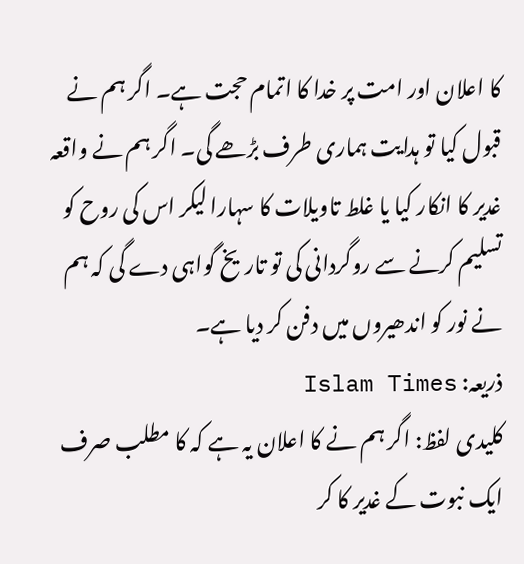کا اعلان اور امت پر خدا کا اتمام حجت ہے۔ اگر ہم نے قبول کیا تو ہدایت ہماری طرف بڑھے گی۔ اگر ہم نے واقعہ غدیر کا انکار کیا یا غلط تاویلات کا سہارا لیکر اس کی روح کو تسلیم کرنے سے روگردانی کی تو تاریخ گواہی دے گی کہ ہم نے نور کو اندھیروں میں دفن کر دیا ہے۔
ذریعہ: Islam Times
کلیدی لفظ: اگر ہم نے کا اعلان یہ ہے کہ کا مطلب صرف ایک نبوت کے غدیر کا کر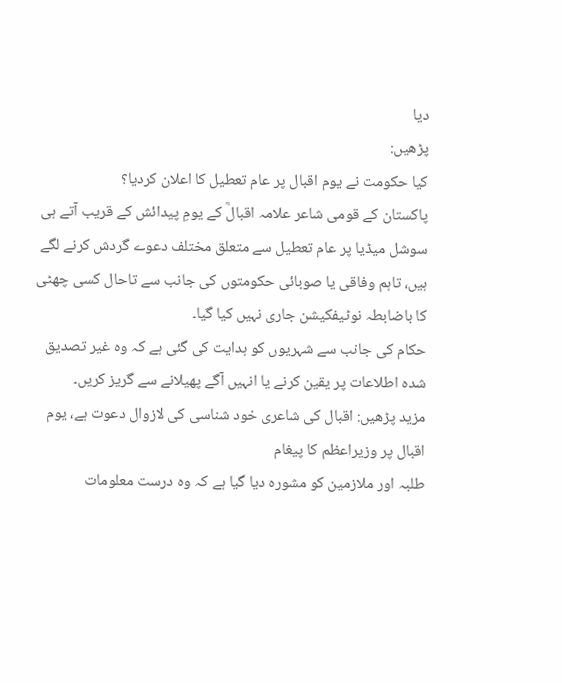دیا
پڑھیں:
کیا حکومت نے یوم اقبال پر عام تعطیل کا اعلان کردیا؟
پاکستان کے قومی شاعر علامہ اقبالؒ کے یومِ پیدائش کے قریب آتے ہی سوشل میڈیا پر عام تعطیل سے متعلق مختلف دعوے گردش کرنے لگے ہیں، تاہم وفاقی یا صوبائی حکومتوں کی جانب سے تاحال کسی چھٹی کا باضابطہ نوٹیفکیشن جاری نہیں کیا گیا۔
حکام کی جانب سے شہریوں کو ہدایت کی گئی ہے کہ وہ غیر تصدیق شدہ اطلاعات پر یقین کرنے یا انہیں آگے پھیلانے سے گریز کریں۔
مزید پڑھیں: اقبال کی شاعری خود شناسی کی لازوال دعوت ہے، یوم اقبال پر وزیراعظم کا پیغام
طلبہ اور ملازمین کو مشورہ دیا گیا ہے کہ وہ درست معلومات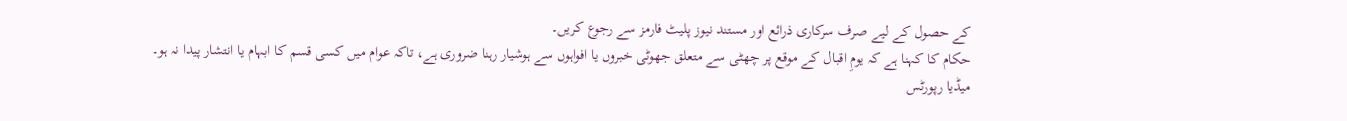کے حصول کے لیے صرف سرکاری ذرائع اور مستند نیوز پلیٹ فارمز سے رجوع کریں۔
حکام کا کہنا ہے کہ یومِ اقبال کے موقع پر چھٹی سے متعلق جھوٹی خبروں یا افواہوں سے ہوشیار رہنا ضروری ہے، تاکہ عوام میں کسی قسم کا ابہام یا انتشار پیدا نہ ہو۔
میڈیا رپورٹس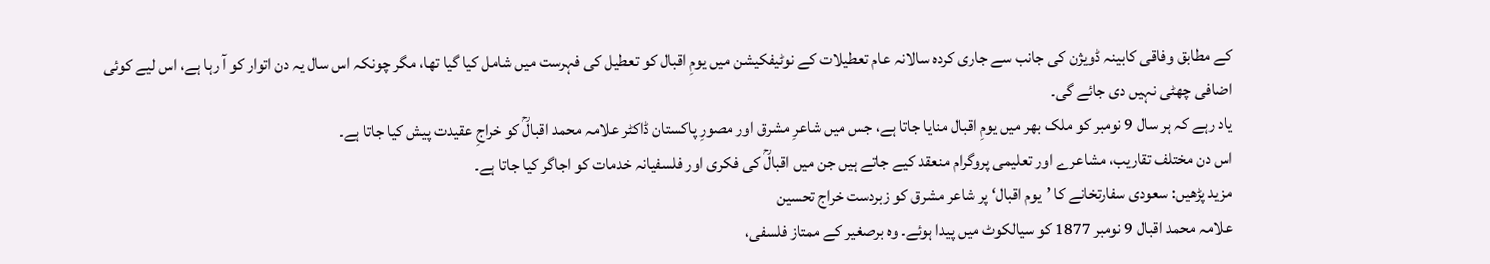کے مطابق وفاقی کابینہ ڈویژن کی جانب سے جاری کردہ سالانہ عام تعطیلات کے نوٹیفکیشن میں یومِ اقبال کو تعطیل کی فہرست میں شامل کیا گیا تھا، مگر چونکہ اس سال یہ دن اتوار کو آ رہا ہے، اس لیے کوئی اضافی چھٹی نہیں دی جائے گی۔
یاد رہے کہ ہر سال 9 نومبر کو ملک بھر میں یومِ اقبال منایا جاتا ہے، جس میں شاعرِ مشرق اور مصورِ پاکستان ڈاکٹر علامہ محمد اقبالؒ کو خراجِ عقیدت پیش کیا جاتا ہے۔
اس دن مختلف تقاریب، مشاعرے اور تعلیمی پروگرام منعقد کیے جاتے ہیں جن میں اقبالؒ کی فکری اور فلسفیانہ خدمات کو اجاگر کیا جاتا ہے۔
مزید پڑھیں: سعودی سفارتخانے کا ’یوم اقبال‘ پر شاعر مشرق کو زبردست خراج تحسین
علامہ محمد اقبال 9 نومبر 1877 کو سیالکوٹ میں پیدا ہوئے۔ وہ برصغیر کے ممتاز فلسفی،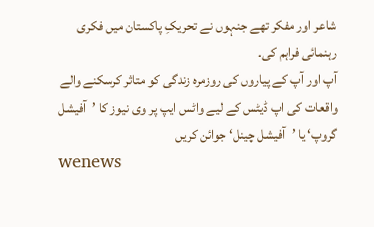شاعر اور مفکر تھے جنہوں نے تحریکِ پاکستان میں فکری رہنمائی فراہم کی۔
آپ اور آپ کے پیاروں کی روزمرہ زندگی کو متاثر کرسکنے والے واقعات کی اپ ڈیٹس کے لیے واٹس ایپ پر وی نیوز کا ’آفیشل گروپ‘ یا ’آفیشل چینل‘ جوائن کریں
wenews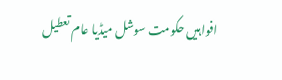افواہیں حکومت سوشل میڈیا عام تعطیل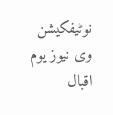نوٹیفکیشن وی نیوز یوم اقبال